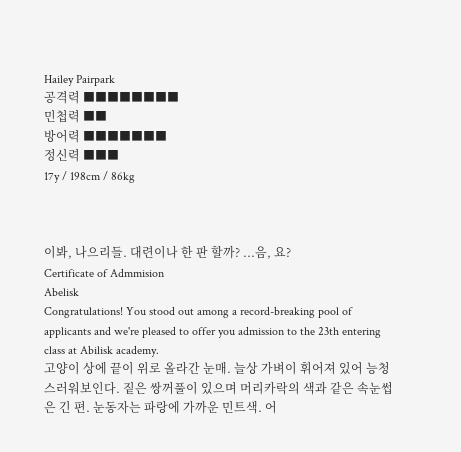Hailey Pairpark
공격력 ■■■■■■■■
민첩력 ■■
방어력 ■■■■■■■
정신력 ■■■
17y / 198cm / 86kg



이봐, 나으리들. 대련이나 한 판 할까? ...음, 요?
Certificate of Admmision
Abelisk
Congratulations! You stood out among a record-breaking pool of applicants and we're pleased to offer you admission to the 23th entering class at Abilisk academy.
고양이 상에 끝이 위로 올라간 눈매. 늘상 가벼이 휘어져 있어 능청스러워보인다. 짙은 쌍꺼풀이 있으며 머리카락의 색과 같은 속눈썹은 긴 편. 눈동자는 파랑에 가까운 민트색. 어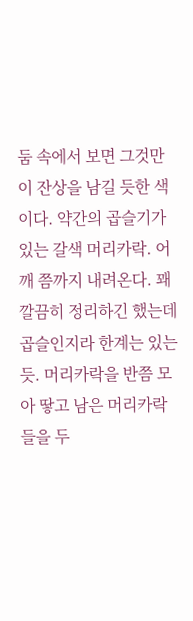둠 속에서 보면 그것만이 잔상을 남길 듯한 색이다. 약간의 곱슬기가 있는 갈색 머리카락. 어깨 쯤까지 내려온다. 꽤 깔끔히 정리하긴 했는데 곱슬인지라 한계는 있는 듯. 머리카락을 반쯤 모아 땋고 남은 머리카락들을 두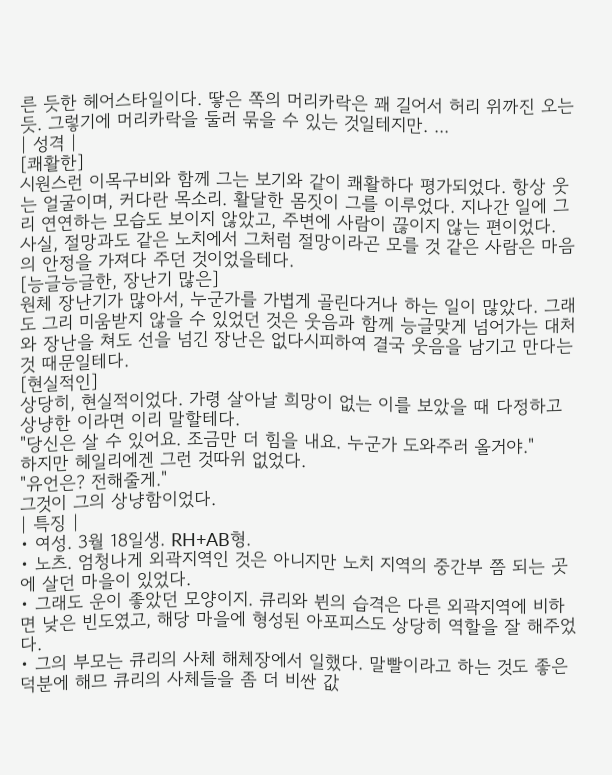른 듯한 헤어스타일이다. 땋은 쪽의 머리카락은 꽤 길어서 허리 위까진 오는 듯. 그렇기에 머리카락을 둘러 묶을 수 있는 것일테지만. ...
| 성격 |
[쾌활한]
시원스런 이목구비와 함께 그는 보기와 같이 쾌활하다 평가되었다. 항상 웃는 얼굴이며, 커다란 목소리. 활달한 몸짓이 그를 이루었다. 지나간 일에 그리 연연하는 모습도 보이지 않았고, 주변에 사람이 끊이지 않는 편이었다. 사실, 절망과도 같은 노치에서 그처럼 절망이라곤 모를 것 같은 사람은 마음의 안정을 가져다 주던 것이었을테다.
[능글능글한, 장난기 많은]
원체 장난기가 많아서, 누군가를 가볍게 골린다거나 하는 일이 많았다. 그래도 그리 미움받지 않을 수 있었던 것은 웃음과 함께 능글맞게 넘어가는 대처와 장난을 쳐도 선을 넘긴 장난은 없다시피하여 결국 웃음을 남기고 만다는 것 때문일테다.
[현실적인]
상당히, 현실적이었다. 가령 살아날 희망이 없는 이를 보았을 때 다정하고 상냥한 이라면 이리 말할테다.
"당신은 살 수 있어요. 조금만 더 힘을 내요. 누군가 도와주러 올거야."
하지만 헤일리에겐 그런 것따위 없었다.
"유언은? 전해줄게."
그것이 그의 상냥함이었다.
| 특징 |
• 여성. 3월 18일생. RH+AB형.
• 노츠. 엄청나게 외곽지역인 것은 아니지만 노치 지역의 중간부 쯤 되는 곳에 살던 마을이 있었다.
• 그래도 운이 좋았던 모양이지. 큐리와 뷘의 습격은 다른 외곽지역에 비하면 낮은 빈도였고, 해당 마을에 형성된 아포피스도 상당히 역할을 잘 해주었다.
• 그의 부모는 큐리의 사체 해체장에서 일했다. 말빨이라고 하는 것도 좋은 덕분에 해므 큐리의 사체들을 좀 더 비싼 값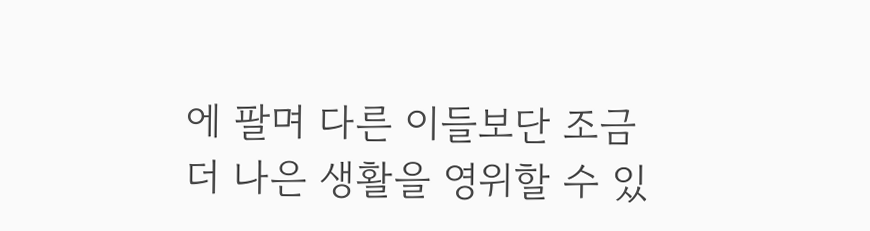에 팔며 다른 이들보단 조금 더 나은 생활을 영위할 수 있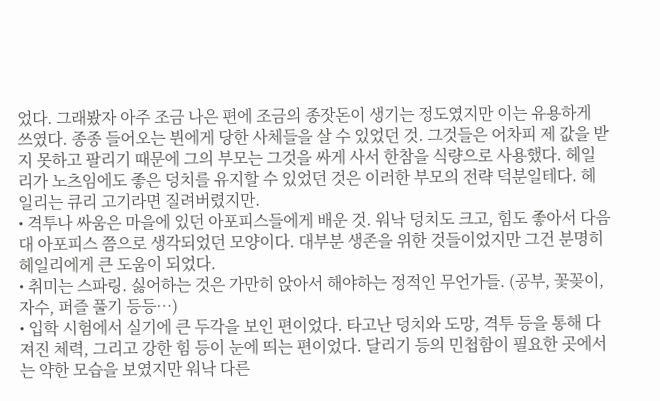었다. 그래봤자 아주 조금 나은 편에 조금의 종잣돈이 생기는 정도였지만 이는 유용하게 쓰였다. 종종 들어오는 뷘에게 당한 사체들을 살 수 있었던 것. 그것들은 어차피 제 값을 받지 못하고 팔리기 때문에 그의 부모는 그것을 싸게 사서 한참을 식량으로 사용했다. 헤일리가 노츠임에도 좋은 덩치를 유지할 수 있었던 것은 이러한 부모의 전략 덕분일테다. 헤일리는 큐리 고기라면 질려버렸지만.
• 격투나 싸움은 마을에 있던 아포피스들에게 배운 것. 워낙 덩치도 크고, 힘도 좋아서 다음 대 아포피스 쯤으로 생각되었던 모양이다. 대부분 생존을 위한 것들이었지만 그건 분명히 헤일리에게 큰 도움이 되었다.
• 취미는 스파링. 싫어하는 것은 가만히 앉아서 해야하는 정적인 무언가들. (공부, 꽃꽂이, 자수, 퍼즐 풀기 등등…)
• 입학 시험에서 실기에 큰 두각을 보인 편이었다. 타고난 덩치와 도망, 격투 등을 통해 다져진 체력, 그리고 강한 힘 등이 눈에 띄는 편이었다. 달리기 등의 민첩함이 필요한 곳에서는 약한 모습을 보였지만 워낙 다른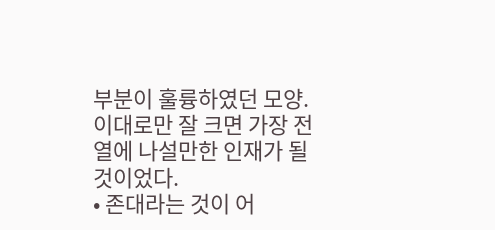부분이 훌륭하였던 모양. 이대로만 잘 크면 가장 전열에 나설만한 인재가 될 것이었다.
• 존대라는 것이 어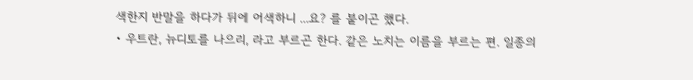색한지 반말을 하다가 뒤에 어색하니 ...요? 를 붙이곤 했다.
• 우트란, 뉴디토를 나으리, 라고 부르곤 한다. 같은 노치는 이름을 부르는 편. 일종의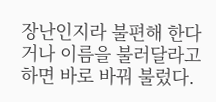장난인지라 불편해 한다거나 이름을 불러달라고 하면 바로 바꿔 불렀다.